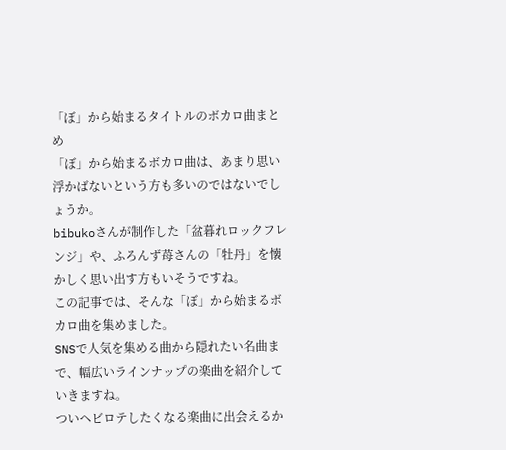「ぼ」から始まるタイトルのボカロ曲まとめ
「ぼ」から始まるボカロ曲は、あまり思い浮かばないという方も多いのではないでしょうか。
bibukoさんが制作した「盆暮れロックフレンジ」や、ふろんず苺さんの「牡丹」を懐かしく思い出す方もいそうですね。
この記事では、そんな「ぼ」から始まるボカロ曲を集めました。
SNSで人気を集める曲から隠れたい名曲まで、幅広いラインナップの楽曲を紹介していきますね。
ついヘビロテしたくなる楽曲に出会えるか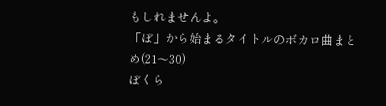もしれませんよ。
「ぼ」から始まるタイトルのボカロ曲まとめ(21〜30)
ぼくら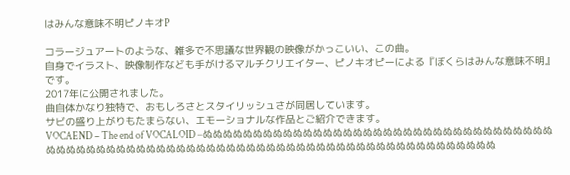はみんな意味不明ピノキオP

コラージュアートのような、雑多で不思議な世界観の映像がかっこいい、この曲。
自身でイラスト、映像制作なども手がけるマルチクリエイター、ピノキオピーによる『ぼくらはみんな意味不明』です。
2017年に公開されました。
曲自体かなり独特で、おもしろさとスタイリッシュさが同居しています。
サビの盛り上がりもたまらない、エモーショナルな作品とご紹介できます。
VOCAEND – The end of VOCALOID –ぬぬぬぬぬぬぬぬぬぬぬぬぬぬぬぬぬぬぬぬぬぬぬぬぬぬぬぬぬぬぬぬぬぬぬぬぬぬぬぬぬぬぬぬぬぬぬぬぬぬぬぬぬぬぬぬぬぬぬぬぬぬぬぬぬぬぬぬぬぬぬぬぬぬぬぬぬぬぬぬ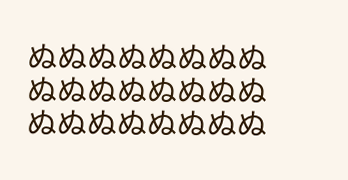ぬぬぬぬぬぬぬぬぬぬぬぬぬぬぬぬぬぬぬぬぬぬぬぬ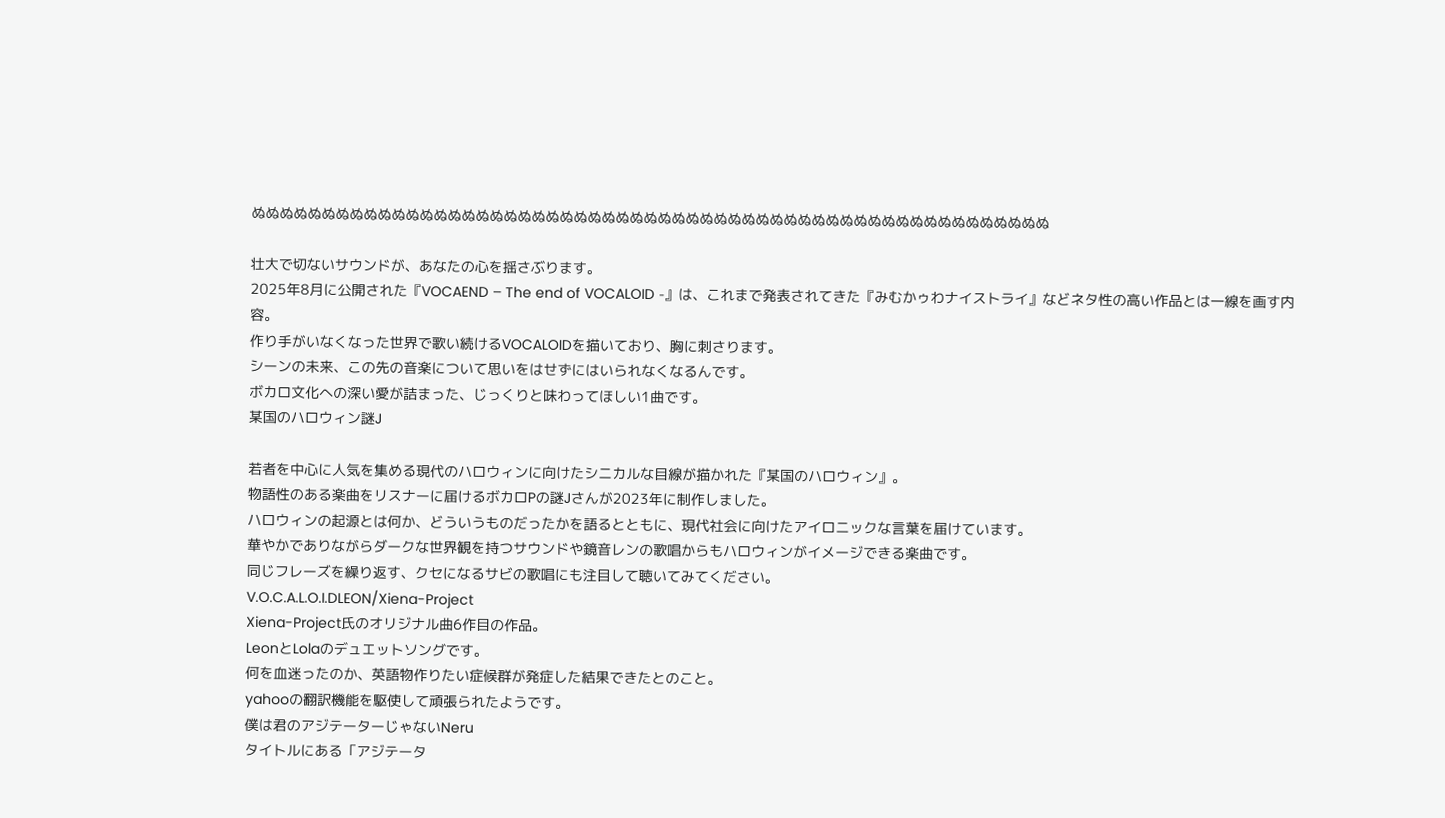ぬぬぬぬぬぬぬぬぬぬぬぬぬぬぬぬぬぬぬぬぬぬぬぬぬぬぬぬぬぬぬぬぬぬぬぬぬぬぬぬぬぬぬぬぬぬぬぬぬぬぬぬぬぬぬぬぬ

壮大で切ないサウンドが、あなたの心を揺さぶります。
2025年8月に公開された『VOCAEND – The end of VOCALOID -』は、これまで発表されてきた『みむかゥわナイストライ』などネタ性の高い作品とは一線を画す内容。
作り手がいなくなった世界で歌い続けるVOCALOIDを描いており、胸に刺さります。
シーンの未来、この先の音楽について思いをはせずにはいられなくなるんです。
ボカロ文化への深い愛が詰まった、じっくりと味わってほしい1曲です。
某国のハロウィン謎J

若者を中心に人気を集める現代のハロウィンに向けたシニカルな目線が描かれた『某国のハロウィン』。
物語性のある楽曲をリスナーに届けるボカロPの謎Jさんが2023年に制作しました。
ハロウィンの起源とは何か、どういうものだったかを語るとともに、現代社会に向けたアイロニックな言葉を届けています。
華やかでありながらダークな世界観を持つサウンドや鏡音レンの歌唱からもハロウィンがイメージできる楽曲です。
同じフレーズを繰り返す、クセになるサビの歌唱にも注目して聴いてみてください。
V.O.C.A.L.O.I.DLEON/Xiena-Project
Xiena-Project氏のオリジナル曲6作目の作品。
LeonとLolaのデュエットソングです。
何を血迷ったのか、英語物作りたい症候群が発症した結果できたとのこと。
yahooの翻訳機能を駆使して頑張られたようです。
僕は君のアジテーターじゃないNeru
タイトルにある「アジテータ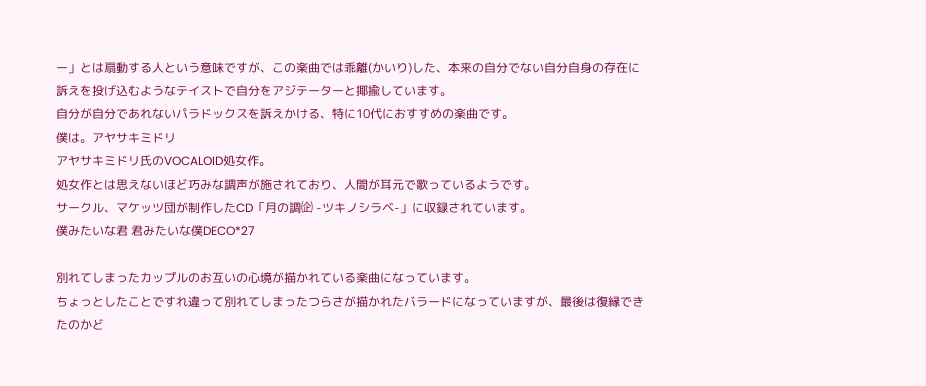ー」とは扇動する人という意味ですが、この楽曲では乖離(かいり)した、本来の自分でない自分自身の存在に訴えを投げ込むようなテイストで自分をアジテーターと揶揄しています。
自分が自分であれないパラドックスを訴えかける、特に10代におすすめの楽曲です。
僕は。アヤサキミドリ
アヤサキミドリ氏のVOCALOID処女作。
処女作とは思えないほど巧みな調声が施されており、人間が耳元で歌っているようです。
サークル、マケッツ団が制作したCD「月の調㈽ -ツキノシラベ-」に収録されています。
僕みたいな君 君みたいな僕DECO*27

別れてしまったカップルのお互いの心境が描かれている楽曲になっています。
ちょっとしたことですれ違って別れてしまったつらさが描かれたバラードになっていますが、最後は復縁できたのかど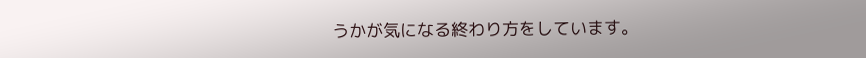うかが気になる終わり方をしています。